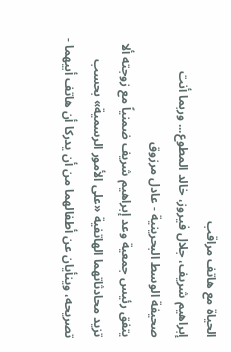الحياة مع هاتف مراقب
إبراهيم شريف، جلال فيروز، خالد المطوع... وربما أنت
صحيفة الوسط البحرينية - عادل مرزوق
يتفق رئيس جمعية وعد إبراهيم شريف ضمنياً مع زوجته ألا تزيد محادثاتهما الهاتفية «على الأمور الرسمية» بحسب تصريحه، وينأيان عن أطفالهما من أن يدركا أن هاتف أبيهما -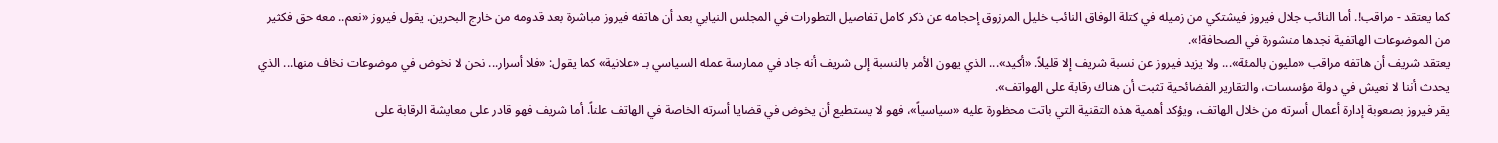كما يعتقد - مراقب!. أما النائب جلال فيروز فيشتكي من زميله في كتلة الوفاق النائب خليل المرزوق إحجامه عن ذكر كامل تفاصيل التطورات في المجلس النيابي بعد أن هاتفه فيروز مباشرة بعد قدومه من خارج البحرين. يقول فيروز «نعم.. معه حق فكثير من الموضوعات الهاتفية نجدها منشورة في الصحافة!».
يعتقد شريف أن هاتفه مراقب «مليون بالمئة»... ولا يزيد فيروز عن نسبة شريف إلا قليلاً. «أكيد»... الذي يهون الأمر بالنسبة إلى شريف أنه جاد في ممارسة عمله السياسي بـ «علانية» كما يقول: «فلا أسرار... نحن لا نخوض في موضوعات نخاف منها... الذي يحدث أننا لا نعيش في دولة مؤسسات، والتقارير الفضائحية تثبت أن هناك رقابة على الهواتف».
يقر فيروز بصعوبة إدارة أعمال أسرته من خلال الهاتف، ويؤكد أهمية هذه التقنية التي باتت محظورة عليه «سياسياً»، فهو لا يستطيع أن يخوض في قضايا أسرته الخاصة في الهاتف علناً. أما شريف فهو قادر على معايشة الرقابة على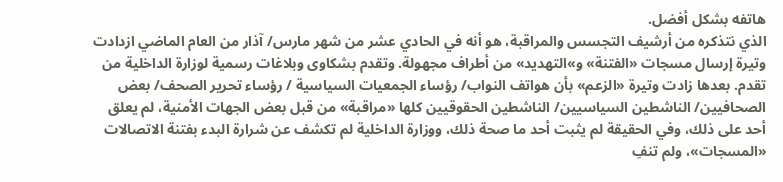هاتفه بشكل أفضل.
الذي نتذكره من أرشيف التجسس والمراقبة، هو أنه في الحادي عشر من شهر مارس/ آذار من العام الماضي ازدادت وتيرة إرسال مسجات «الفتنة» و»التهديد» من أطراف مجهولة. وتقدم بشكاوى وبلاغات رسمية لوزارة الداخلية من تقدم. بعدها زادت وتيرة «الزعم» بأن هواتف النواب/ رؤساء الجمعيات السياسية / رؤساء تحرير الصحف/ بعض الصحافيين/ الناشطين السياسيين/ الناشطين الحقوقيين كلها «مراقبة» من قبل بعض الجهات الأمنية، لم يعلق أحد على ذلك، وفي الحقيقة لم يثبت أحد ما صحة ذلك، ووزارة الداخلية لم تكشف عن شرارة البدء بفتنة الاتصالات «المسجات»، ولم تنفِ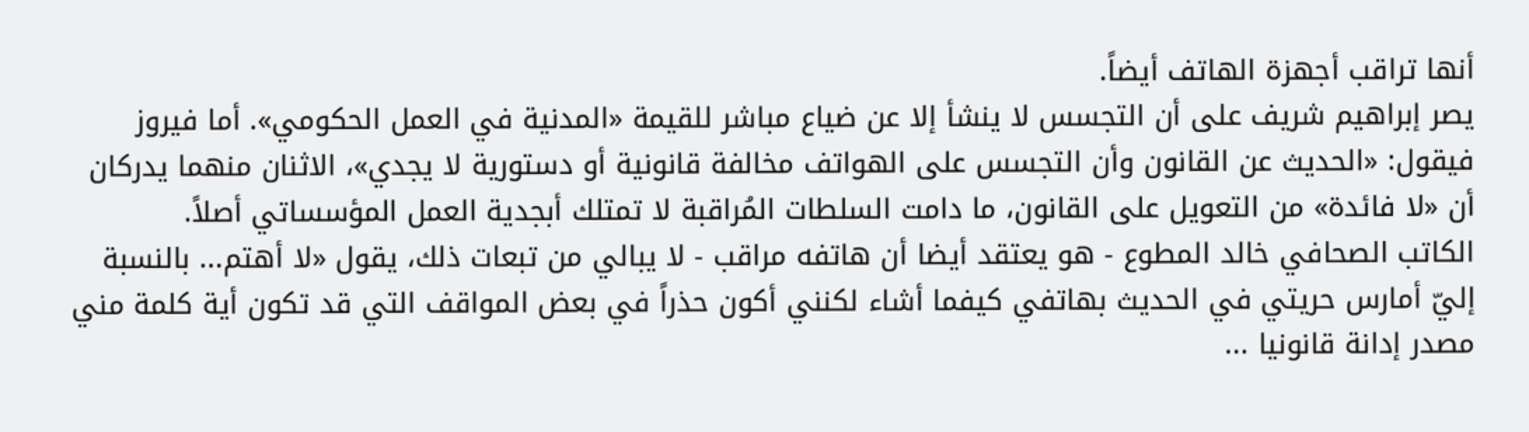أنها تراقب أجهزة الهاتف أيضاً.
يصر إبراهيم شريف على أن التجسس لا ينشأ إلا عن ضياع مباشر للقيمة «المدنية في العمل الحكومي». أما فيروز فيقول: «الحديث عن القانون وأن التجسس على الهواتف مخالفة قانونية أو دستورية لا يجدي»، الاثنان منهما يدركان أن «لا فائدة» من التعويل على القانون، ما دامت السلطات المُراقبة لا تمتلك أبجدية العمل المؤسساتي أصلاً.
الكاتب الصحافي خالد المطوع - هو يعتقد أيضا أن هاتفه مراقب - لا يبالي من تبعات ذلك، يقول «لا أهتم... بالنسبة إليّ أمارس حريتي في الحديث بهاتفي كيفما أشاء لكنني أكون حذراً في بعض المواقف التي قد تكون أية كلمة مني مصدر إدانة قانونيا ...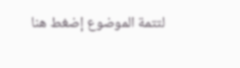لتتمة الموضوع إضغط هنا